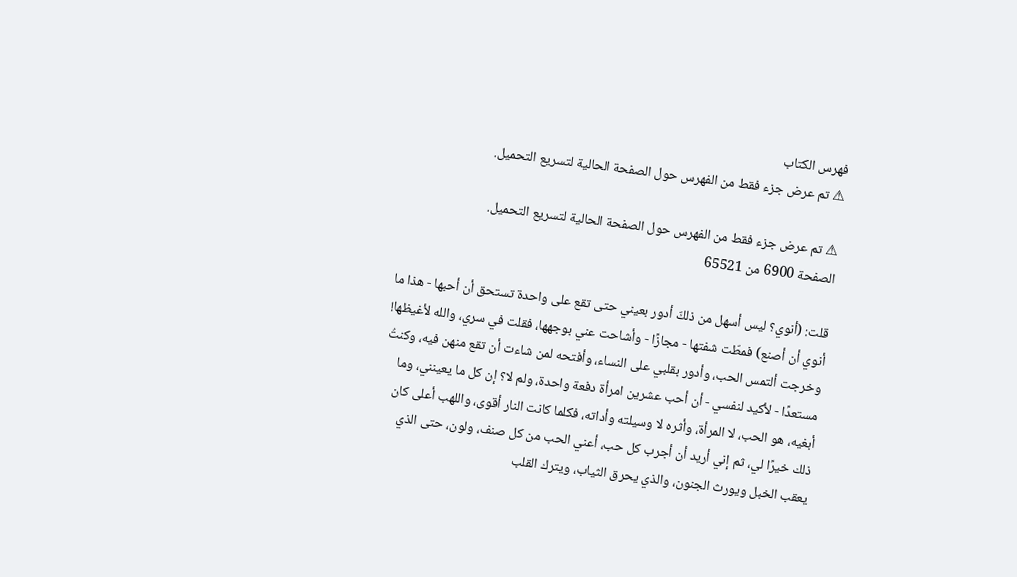فهرس الكتاب
⚠ تم عرض جزء فقط من الفهرس حول الصفحة الحالية لتسريع التحميل.

⚠ تم عرض جزء فقط من الفهرس حول الصفحة الحالية لتسريع التحميل.
الصفحة 6900 من 65521

قلت: (أنوي؟ ليس أسهل من ذلكّ أدور بعيني حتى تقع على واحدة تستحق أن أحبها - هذا ما أنوي أن أصنع) فمطّت شفتها - مجازًا - وأشاحت عني بوجهها، فقلت في سري، والله لأغيظها! وخرجت ألتمس الحب، وأدور بقلبي على النساء، وأفتحه لمن شاءت أن تقع منهن فيه، وكنتُ مستعدًا - لأكيد لنفسي - أن أحب عشرين امرأة دفعة واحدة، ولم لا؟ إن كل ما يعينني، وما أبغيه، هو الحب، لا المرأة، وأثره لا وسيلته وأداته، فكلما كانت النار أقوى، واللهب أعلى كان ذلك خيرًا لي، ثم إني أريد أن أجرب كل حب، أعني الحب من كل صنف، ولون، حتى الذي يعقب الخبل ويورث الجنون، والذي يحرق الثياب، ويترك القلب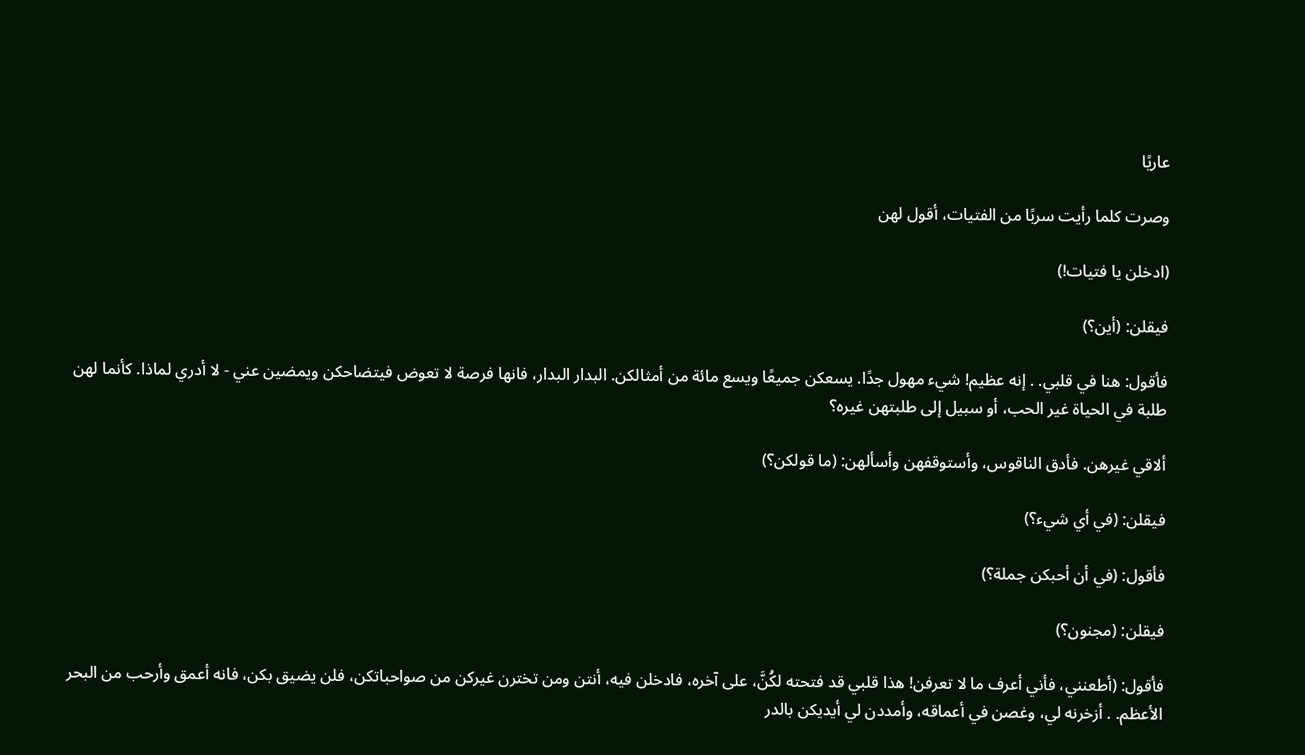عاريًا

وصرت كلما رأيت سربًا من الفتيات، أقول لهن

(ادخلن يا فتيات!)

فيقلن: (أين؟)

فأقول: هنا في قلبي. . إنه عظيم! شيء مهول جدًا. يسعكن جميعًا ويسع مائة من أمثالكن. البدار البدار، فانها فرصة لا تعوض فيتضاحكن ويمضين عني - لا أدري لماذا. كأنما لهن طلبة في الحياة غير الحب، أو سبيل إلى طلبتهن غيره؟

ألاقي غيرهن. فأدق الناقوس، وأستوقفهن وأسألهن: (ما قولكن؟)

فيقلن: (في أي شيء؟)

فأقول: (في أن أحبكن جملة؟)

فيقلن: (مجنون؟)

فأقول: (أطعنني، فأني أعرف ما لا تعرفن! هذا قلبي قد فتحته لكُنَّ، على آخره، فادخلن فيه، أنتن ومن تخترن غيركن من صواحباتكن، فلن يضيق بكن، فانه أعمق وأرحب من البحر الأعظم. . أزخرنه لي، وغصن في أعماقه، وأمددن لي أيديكن بالدر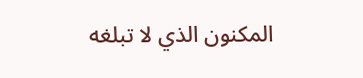المكنون الذي لا تبلغه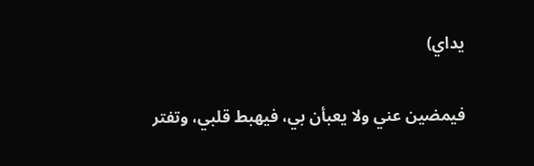يداي)

فيمضين عني ولا يعبأن بي، فيهبط قلبي، وتفتر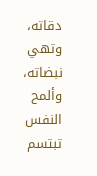دقاته، وتهي نبضاته، وألمح النفس تبتسم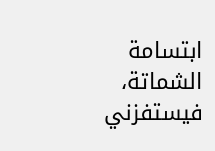ابتسامة الشماتة، فيستفزني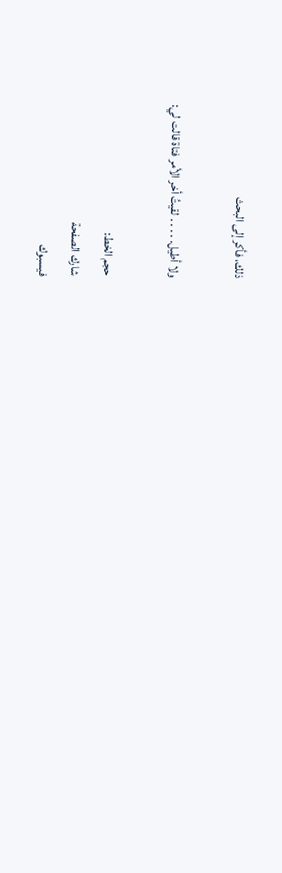ذلك، فأكر إلى البحث

ولا أطيل. . . . . لقيتُ أخر الأمر فتاة قالت لي:

حجم الخط:
شارك الصفحة
فيسبوك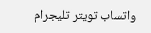واتساب تويتر تليجرام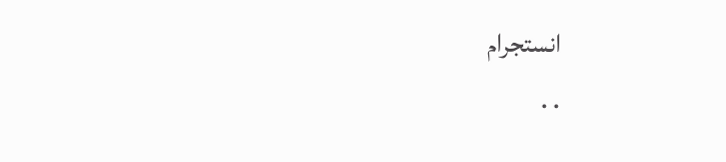انستجرام
. .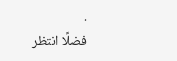.
فضلًا انتظر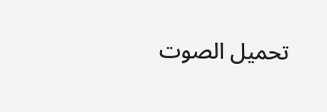تحميل الصوت